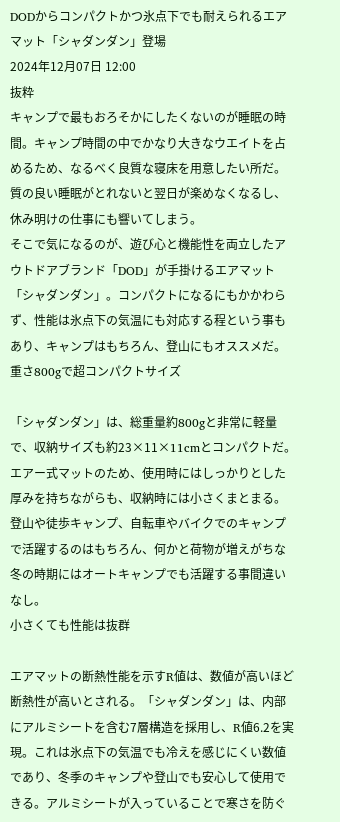DODからコンパクトかつ氷点下でも耐えられるエアマット「シャダンダン」登場
2024年12月07日 12:00
抜粋
キャンプで最もおろそかにしたくないのが睡眠の時間。キャンプ時間の中でかなり大きなウエイトを占めるため、なるべく良質な寝床を用意したい所だ。質の良い睡眠がとれないと翌日が楽めなくなるし、休み明けの仕事にも響いてしまう。
そこで気になるのが、遊び心と機能性を両立したアウトドアブランド「DOD」が手掛けるエアマット「シャダンダン」。コンパクトになるにもかかわらず、性能は氷点下の気温にも対応する程という事もあり、キャンプはもちろん、登山にもオススメだ。
重さ800gで超コンパクトサイズ

「シャダンダン」は、総重量約800gと非常に軽量で、収納サイズも約23×11×11cmとコンパクトだ。エアー式マットのため、使用時にはしっかりとした厚みを持ちながらも、収納時には小さくまとまる。登山や徒歩キャンプ、自転車やバイクでのキャンプで活躍するのはもちろん、何かと荷物が増えがちな冬の時期にはオートキャンプでも活躍する事間違いなし。
小さくても性能は抜群

エアマットの断熱性能を示すR値は、数値が高いほど断熱性が高いとされる。「シャダンダン」は、内部にアルミシートを含む7層構造を採用し、R値6.2を実現。これは氷点下の気温でも冷えを感じにくい数値であり、冬季のキャンプや登山でも安心して使用できる。アルミシートが入っていることで寒さを防ぐ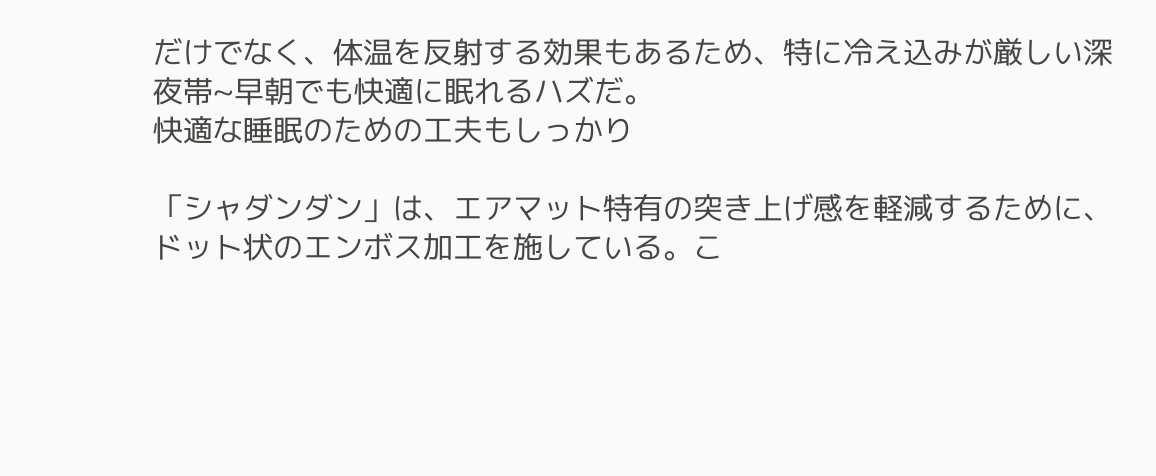だけでなく、体温を反射する効果もあるため、特に冷え込みが厳しい深夜帯~早朝でも快適に眠れるハズだ。
快適な睡眠のための工夫もしっかり

「シャダンダン」は、エアマット特有の突き上げ感を軽減するために、ドット状のエンボス加工を施している。こ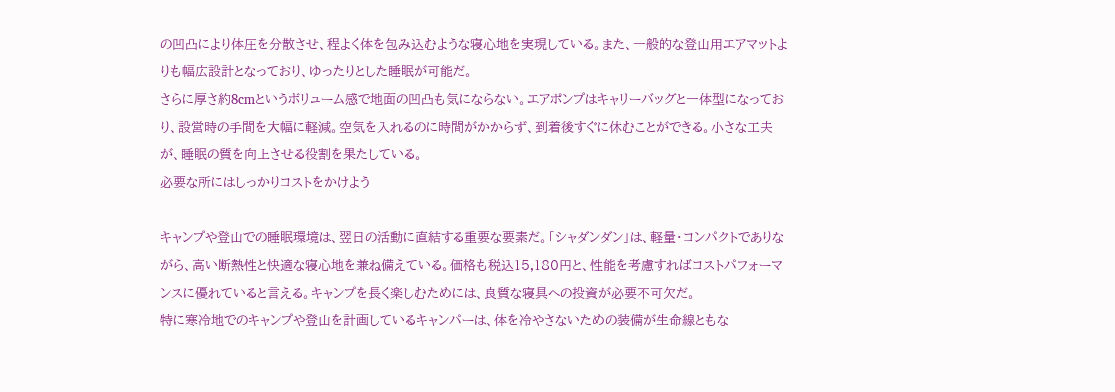の凹凸により体圧を分散させ、程よく体を包み込むような寝心地を実現している。また、一般的な登山用エアマットよりも幅広設計となっており、ゆったりとした睡眠が可能だ。
さらに厚さ約8cmというボリューム感で地面の凹凸も気にならない。エアポンプはキャリーバッグと一体型になっており、設営時の手間を大幅に軽減。空気を入れるのに時間がかからず、到着後すぐに休むことができる。小さな工夫が、睡眠の質を向上させる役割を果たしている。
必要な所にはしっかりコストをかけよう

キャンプや登山での睡眠環境は、翌日の活動に直結する重要な要素だ。「シャダンダン」は、軽量・コンパクトでありながら、高い断熱性と快適な寝心地を兼ね備えている。価格も税込15,180円と、性能を考慮すればコストパフォーマンスに優れていると言える。キャンプを長く楽しむためには、良質な寝具への投資が必要不可欠だ。
特に寒冷地でのキャンプや登山を計画しているキャンパーは、体を冷やさないための装備が生命線ともな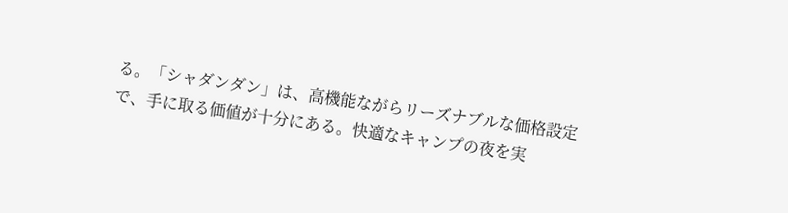る。「シャダンダン」は、高機能ながらリーズナブルな価格設定で、手に取る価値が十分にある。快適なキャンプの夜を実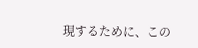現するために、この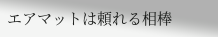エアマットは頼れる相棒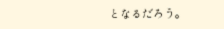となるだろう。